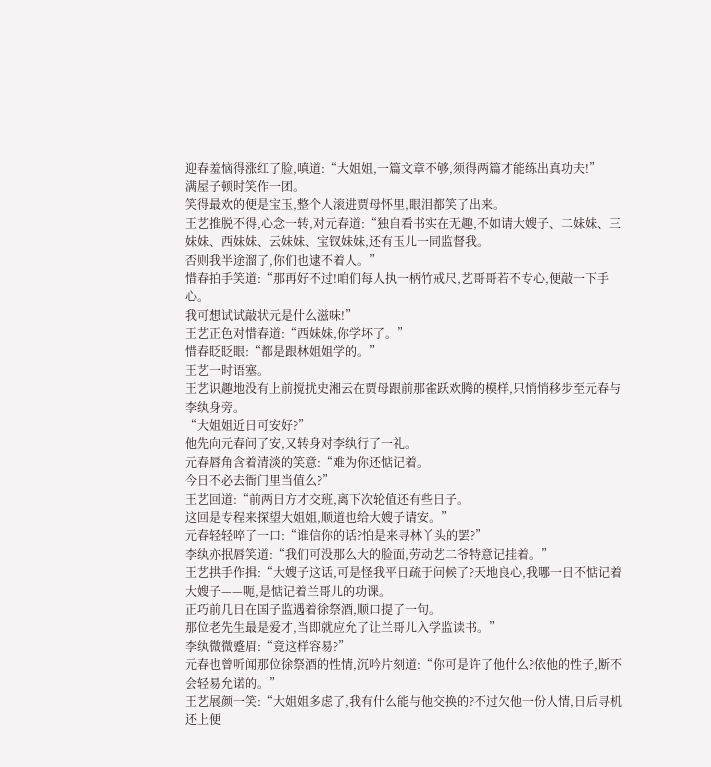迎春羞恼得涨红了脸,嗔道:“大姐姐,一篇文章不够,须得两篇才能练出真功夫!”
满屋子顿时笑作一团。
笑得最欢的便是宝玉,整个人滚进贾母怀里,眼泪都笑了出来。
王艺推脱不得,心念一转,对元春道:“独自看书实在无趣,不如请大嫂子、二妹妹、三妹妹、西妹妹、云妹妹、宝钗妹妹,还有玉儿一同监督我。
否则我半途溜了,你们也逮不着人。”
惜春拍手笑道:“那再好不过!咱们每人执一柄竹戒尺,艺哥哥若不专心,便敲一下手心。
我可想试试敲状元是什么滋味!”
王艺正色对惜春道:“西妹妹,你学坏了。”
惜春眨眨眼:“都是跟林姐姐学的。”
王艺一时语塞。
王艺识趣地没有上前搅扰史湘云在贾母跟前那雀跃欢腾的模样,只悄悄移步至元春与李纨身旁。
“大姐姐近日可安好?”
他先向元春问了安,又转身对李纨行了一礼。
元春唇角含着清淡的笑意:“难为你还惦记着。
今日不必去衙门里当值么?”
王艺回道:“前两日方才交班,离下次轮值还有些日子。
这回是专程来探望大姐姐,顺道也给大嫂子请安。”
元春轻轻啐了一口:“谁信你的话?怕是来寻林丫头的罢?”
李纨亦抿唇笑道:“我们可没那么大的脸面,劳动艺二爷特意记挂着。”
王艺拱手作揖:“大嫂子这话,可是怪我平日疏于问候了?天地良心,我哪一日不惦记着大嫂子——呃,是惦记着兰哥儿的功课。
正巧前几日在国子监遇着徐祭酒,顺口提了一句。
那位老先生最是爱才,当即就应允了让兰哥儿入学监读书。”
李纨微微蹙眉:“竟这样容易?”
元春也曾听闻那位徐祭酒的性情,沉吟片刻道:“你可是许了他什么?依他的性子,断不会轻易允诺的。”
王艺展颜一笑:“大姐姐多虑了,我有什么能与他交换的?不过欠他一份人情,日后寻机还上便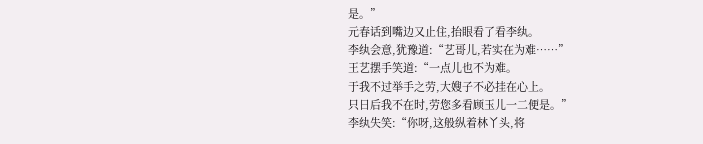是。”
元春话到嘴边又止住,抬眼看了看李纨。
李纨会意,犹豫道:“艺哥儿,若实在为难……”
王艺摆手笑道:“一点儿也不为难。
于我不过举手之劳,大嫂子不必挂在心上。
只日后我不在时,劳您多看顾玉儿一二便是。”
李纨失笑:“你呀,这般纵着林丫头,将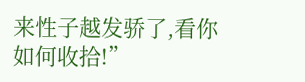来性子越发骄了,看你如何收拾!”